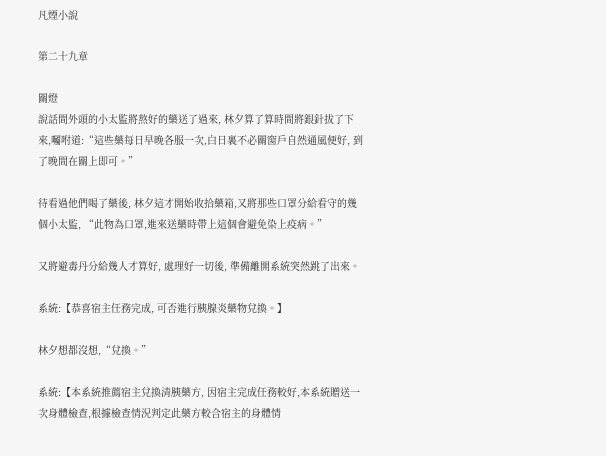凡煙小說

第二十九章

關燈
說話間外頭的小太監將熬好的藥送了過來, 林夕算了算時間將銀針拔了下來,囑咐道:“這些藥每日早晚各服一次,白日裏不必關窗戶自然通風便好, 到了晚間在關上即可。”

待看過他們喝了藥後, 林夕這才開始收拾藥箱,又將那些口罩分給看守的幾個小太監, “此物為口罩,進來送藥時帶上這個會避免染上疫病。”

又將避毒丹分給幾人才算好, 處理好一切後, 準備離開系統突然跳了出來。

系統:【恭喜宿主任務完成, 可否進行胰腺炎藥物兌換。】

林夕想都沒想,“兌換。”

系統:【本系統推薦宿主兌換清胰藥方, 因宿主完成任務較好,本系統贈送一次身體檢查,根據檢查情況判定此藥方較合宿主的身體情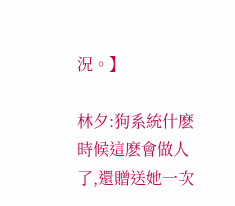況。】

林夕:狗系統什麽時候這麽會做人了,還贈送她一次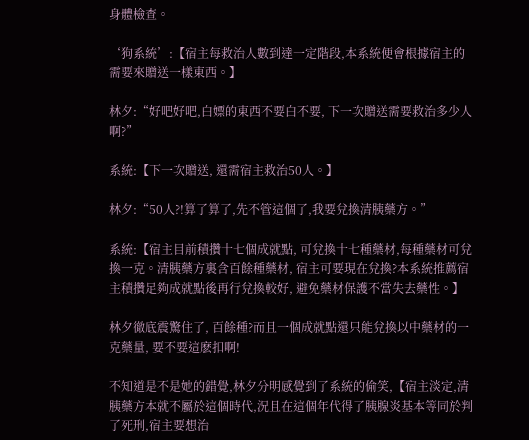身體檢查。

‘狗系統’:【宿主每救治人數到達一定階段,本系統便會根據宿主的需要來贈送一樣東西。】

林夕:“好吧好吧,白嫖的東西不要白不要, 下一次贈送需要救治多少人啊?”

系統:【下一次贈送, 還需宿主救治50人。】

林夕:“50人?!算了算了,先不管這個了,我要兌換清胰藥方。”

系統:【宿主目前積攢十七個成就點, 可兌換十七種藥材,每種藥材可兌換一克。清胰藥方裏含百餘種藥材, 宿主可要現在兌換?本系統推薦宿主積攢足夠成就點後再行兌換較好, 避免藥材保護不當失去藥性。】

林夕徹底震驚住了, 百餘種?而且一個成就點還只能兌換以中藥材的一克藥量, 要不要這麽扣啊!

不知道是不是她的錯覺,林夕分明感覺到了系統的偷笑,【宿主淡定,清胰藥方本就不屬於這個時代,況且在這個年代得了胰腺炎基本等同於判了死刑,宿主要想治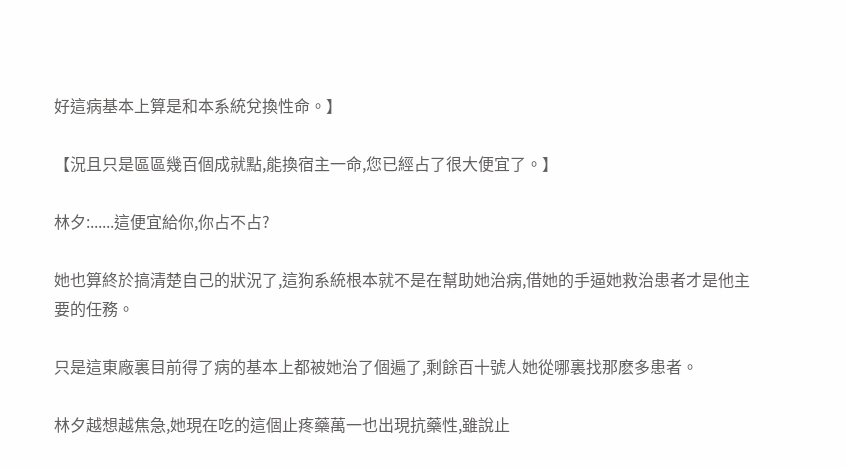好這病基本上算是和本系統兌換性命。】

【況且只是區區幾百個成就點,能換宿主一命,您已經占了很大便宜了。】

林夕:......這便宜給你,你占不占?

她也算終於搞清楚自己的狀況了,這狗系統根本就不是在幫助她治病,借她的手逼她救治患者才是他主要的任務。

只是這東廠裏目前得了病的基本上都被她治了個遍了,剩餘百十號人她從哪裏找那麽多患者。

林夕越想越焦急,她現在吃的這個止疼藥萬一也出現抗藥性,雖說止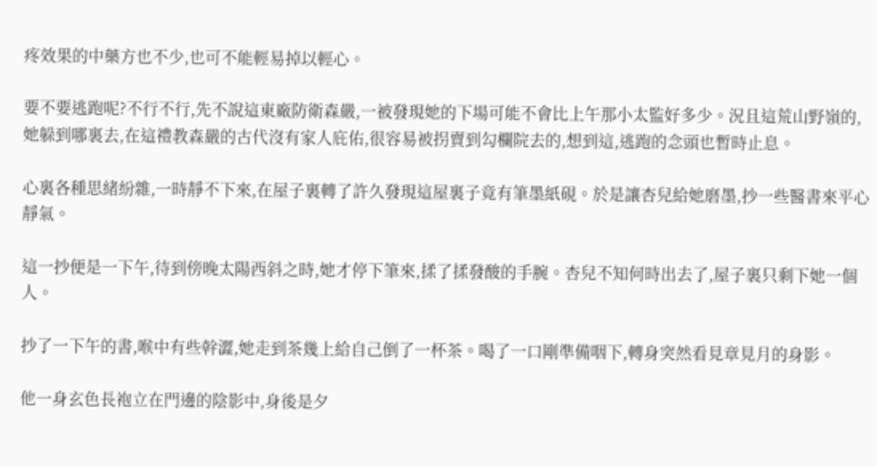疼效果的中藥方也不少,也可不能輕易掉以輕心。

要不要逃跑呢?不行不行,先不說這東廠防衛森嚴,一被發現她的下場可能不會比上午那小太監好多少。況且這荒山野嶺的,她躲到哪裏去,在這禮教森嚴的古代沒有家人庇佑,很容易被拐賣到勾欄院去的,想到這,逃跑的念頭也暫時止息。

心裏各種思緒紛雜,一時靜不下來,在屋子裏轉了許久發現這屋裏子竟有筆墨紙硯。於是讓杏兒給她磨墨,抄一些醫書來平心靜氣。

這一抄便是一下午,待到傍晚太陽西斜之時,她才停下筆來,揉了揉發酸的手腕。杏兒不知何時出去了,屋子裏只剩下她一個人。

抄了一下午的書,喉中有些幹澀,她走到茶幾上給自己倒了一杯茶。喝了一口剛準備咽下,轉身突然看見章見月的身影。

他一身玄色長袍立在門邊的陰影中,身後是夕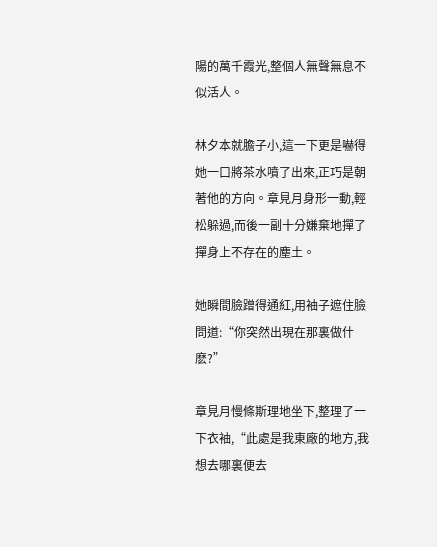陽的萬千霞光,整個人無聲無息不似活人。

林夕本就膽子小,這一下更是嚇得她一口將茶水噴了出來,正巧是朝著他的方向。章見月身形一動,輕松躲過,而後一副十分嫌棄地撣了撣身上不存在的塵土。

她瞬間臉蹭得通紅,用袖子遮住臉問道:“你突然出現在那裏做什麽?”

章見月慢條斯理地坐下,整理了一下衣袖,“此處是我東廠的地方,我想去哪裏便去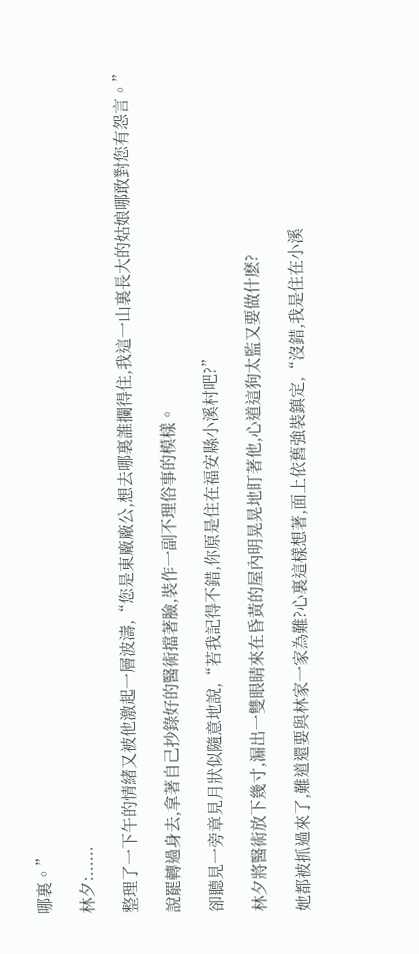哪裏。”

林夕:......

整理了一下午的情緒又被他激起一層波濤,“您是東廠廠公,想去哪裏誰攔得住,我這一山裏長大的姑娘哪敢對您有怨言。”

說罷轉過身去,拿著自己抄錄好的醫術擋著臉,裝作一副不理俗事的模樣。

卻聽見一旁章見月狀似隨意地說,“若我記得不錯,你原是住在福安縣小溪村吧?”

林夕將醫術放下幾寸,漏出一雙眼睛來在昏黃的屋內明晃晃地盯著他,心道這狗太監又要做什麽?

她都被抓過來了,難道還要與林家一家為難?心裏這樣想著,面上依舊強裝鎮定,“沒錯,我是住在小溪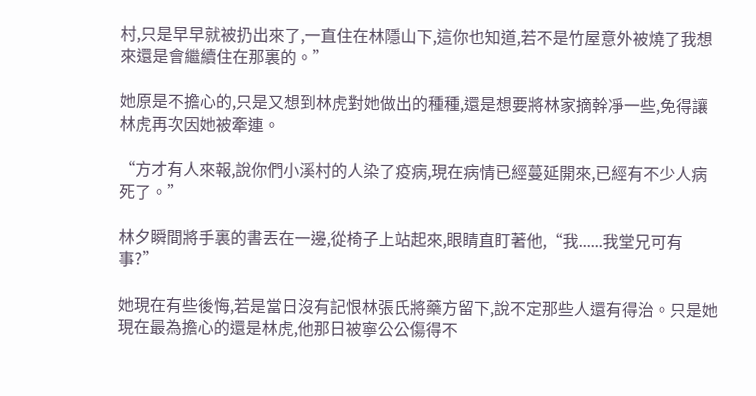村,只是早早就被扔出來了,一直住在林隱山下,這你也知道,若不是竹屋意外被燒了我想來還是會繼續住在那裏的。”

她原是不擔心的,只是又想到林虎對她做出的種種,還是想要將林家摘幹凈一些,免得讓林虎再次因她被牽連。

“方才有人來報,說你們小溪村的人染了疫病,現在病情已經蔓延開來,已經有不少人病死了。”

林夕瞬間將手裏的書丟在一邊,從椅子上站起來,眼睛直盯著他,“我......我堂兄可有事?”

她現在有些後悔,若是當日沒有記恨林張氏將藥方留下,說不定那些人還有得治。只是她現在最為擔心的還是林虎,他那日被寧公公傷得不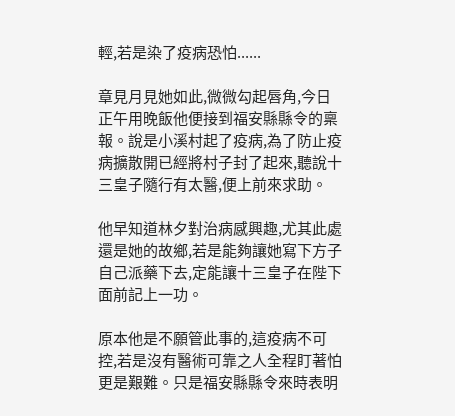輕,若是染了疫病恐怕......

章見月見她如此,微微勾起唇角,今日正午用晚飯他便接到福安縣縣令的稟報。說是小溪村起了疫病,為了防止疫病擴散開已經將村子封了起來,聽說十三皇子隨行有太醫,便上前來求助。

他早知道林夕對治病感興趣,尤其此處還是她的故鄉,若是能夠讓她寫下方子自己派藥下去,定能讓十三皇子在陛下面前記上一功。

原本他是不願管此事的,這疫病不可控,若是沒有醫術可靠之人全程盯著怕更是艱難。只是福安縣縣令來時表明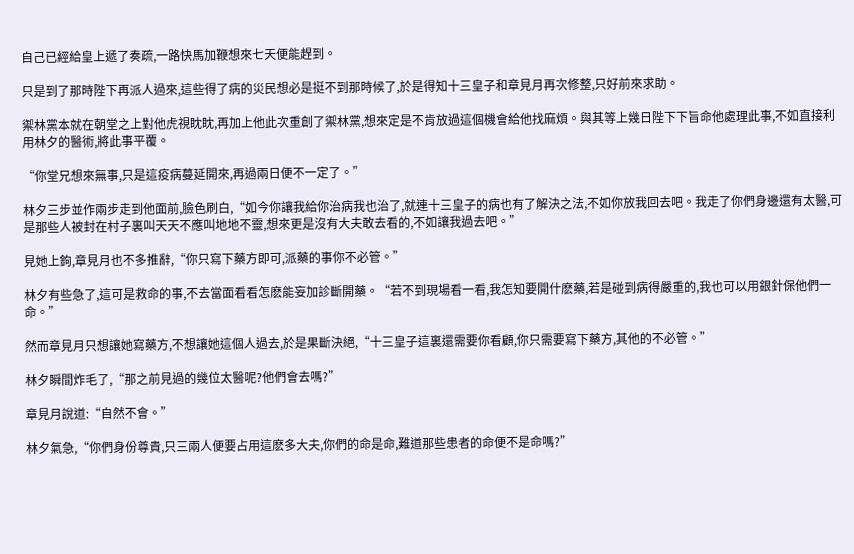自己已經給皇上遞了奏疏,一路快馬加鞭想來七天便能趕到。

只是到了那時陛下再派人過來,這些得了病的災民想必是挺不到那時候了,於是得知十三皇子和章見月再次修整,只好前來求助。

禦林黨本就在朝堂之上對他虎視眈眈,再加上他此次重創了禦林黨,想來定是不肯放過這個機會給他找麻煩。與其等上幾日陛下下旨命他處理此事,不如直接利用林夕的醫術,將此事平覆。

“你堂兄想來無事,只是這疫病蔓延開來,再過兩日便不一定了。”

林夕三步並作兩步走到他面前,臉色刷白,“如今你讓我給你治病我也治了,就連十三皇子的病也有了解決之法,不如你放我回去吧。我走了你們身邊還有太醫,可是那些人被封在村子裏叫天天不應叫地地不靈,想來更是沒有大夫敢去看的,不如讓我過去吧。”

見她上鉤,章見月也不多推辭,“你只寫下藥方即可,派藥的事你不必管。”

林夕有些急了,這可是救命的事,不去當面看看怎麽能妄加診斷開藥。“若不到現場看一看,我怎知要開什麽藥,若是碰到病得嚴重的,我也可以用銀針保他們一命。”

然而章見月只想讓她寫藥方,不想讓她這個人過去,於是果斷決絕,“十三皇子這裏還需要你看顧,你只需要寫下藥方,其他的不必管。”

林夕瞬間炸毛了,“那之前見過的幾位太醫呢?他們會去嗎?”

章見月說道:“自然不會。”

林夕氣急,“你們身份尊貴,只三兩人便要占用這麽多大夫,你們的命是命,難道那些患者的命便不是命嗎?”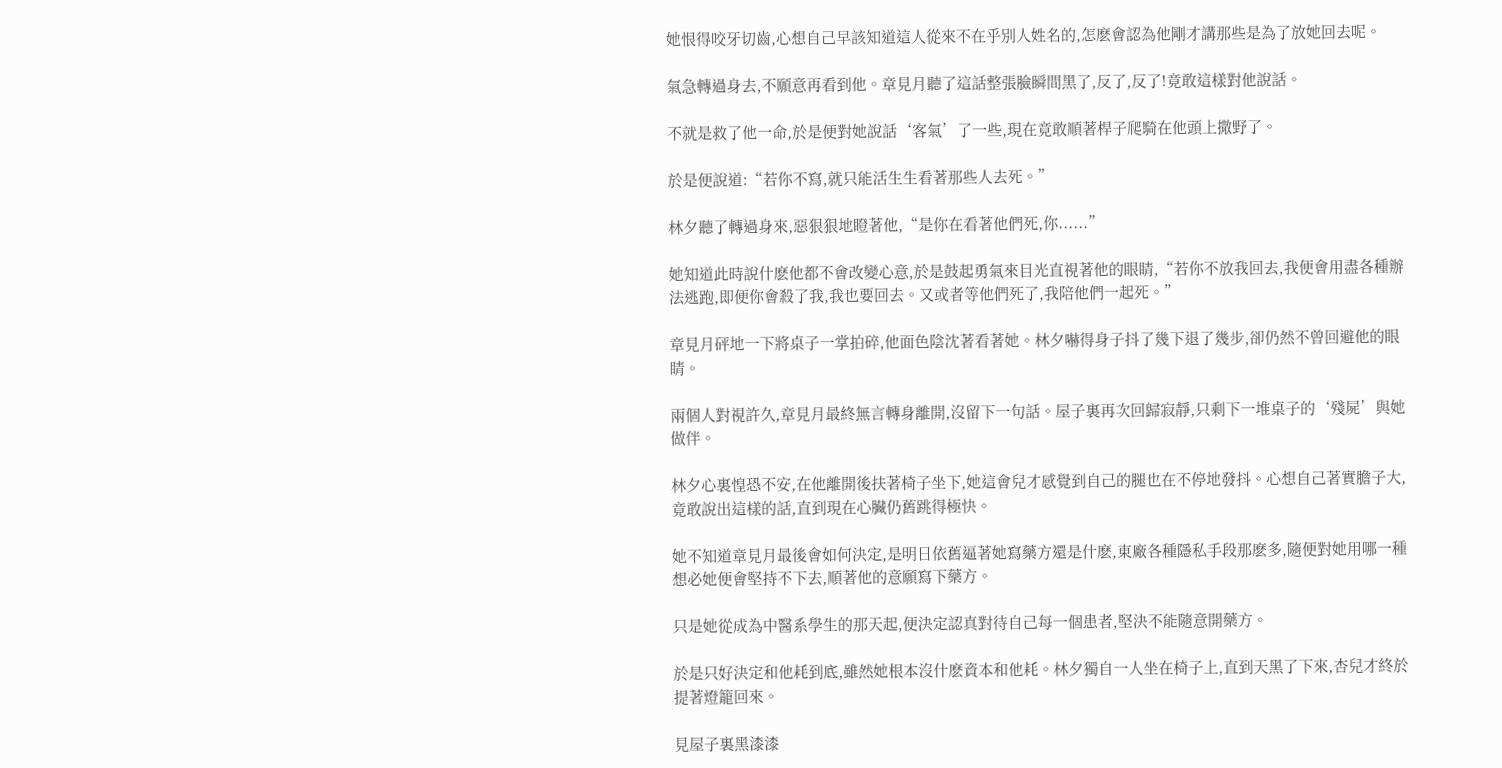她恨得咬牙切齒,心想自己早該知道這人從來不在乎別人姓名的,怎麽會認為他剛才講那些是為了放她回去呢。

氣急轉過身去,不願意再看到他。章見月聽了這話整張臉瞬間黑了,反了,反了!竟敢這樣對他說話。

不就是救了他一命,於是便對她說話‘客氣’了一些,現在竟敢順著桿子爬騎在他頭上撒野了。

於是便說道:“若你不寫,就只能活生生看著那些人去死。”

林夕聽了轉過身來,惡狠狠地瞪著他,“是你在看著他們死,你......”

她知道此時說什麽他都不會改變心意,於是鼓起勇氣來目光直視著他的眼睛,“若你不放我回去,我便會用盡各種辦法逃跑,即便你會殺了我,我也要回去。又或者等他們死了,我陪他們一起死。”

章見月砰地一下將桌子一掌拍碎,他面色陰沈著看著她。林夕嚇得身子抖了幾下退了幾步,卻仍然不曾回避他的眼睛。

兩個人對視許久,章見月最終無言轉身離開,沒留下一句話。屋子裏再次回歸寂靜,只剩下一堆桌子的‘殘屍’與她做伴。

林夕心裏惶恐不安,在他離開後扶著椅子坐下,她這會兒才感覺到自己的腿也在不停地發抖。心想自己著實膽子大,竟敢說出這樣的話,直到現在心臟仍舊跳得極快。

她不知道章見月最後會如何決定,是明日依舊逼著她寫藥方還是什麽,東廠各種隱私手段那麽多,隨便對她用哪一種想必她便會堅持不下去,順著他的意願寫下藥方。

只是她從成為中醫系學生的那天起,便決定認真對待自己每一個患者,堅決不能隨意開藥方。

於是只好決定和他耗到底,雖然她根本沒什麽資本和他耗。林夕獨自一人坐在椅子上,直到天黑了下來,杏兒才終於提著燈籠回來。

見屋子裏黑漆漆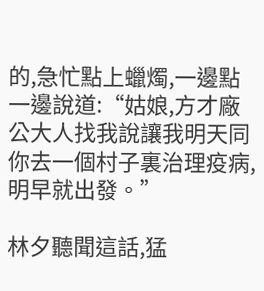的,急忙點上蠟燭,一邊點一邊說道:“姑娘,方才廠公大人找我說讓我明天同你去一個村子裏治理疫病,明早就出發。”

林夕聽聞這話,猛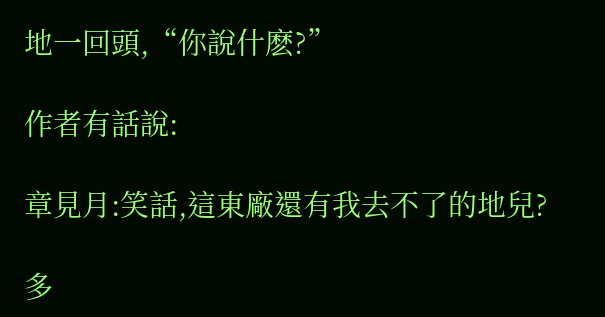地一回頭,“你說什麽?”

作者有話說:

章見月:笑話,這東廠還有我去不了的地兒?

多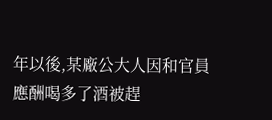年以後,某廠公大人因和官員應酬喝多了酒被趕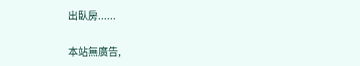出臥房......

本站無廣告,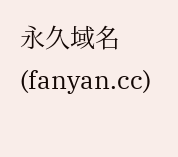永久域名(fanyan.cc)